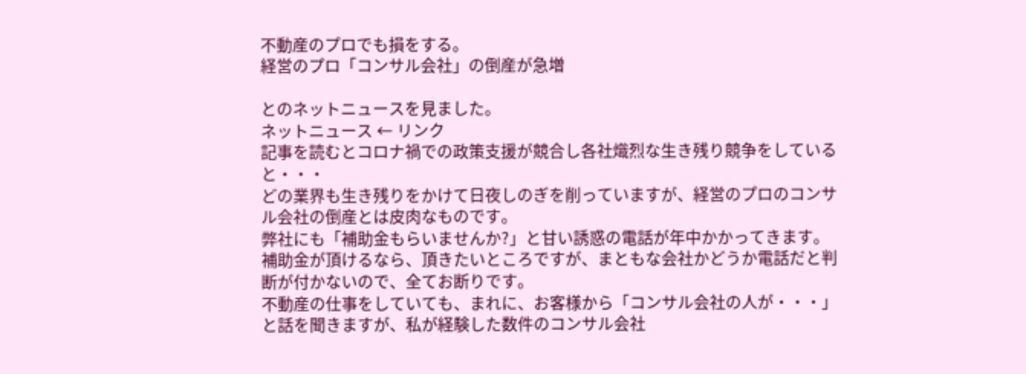不動産のプロでも損をする。
経営のプロ「コンサル会社」の倒産が急増

とのネットニュースを見ました。
ネットニュース ← リンク
記事を読むとコロナ禍での政策支援が競合し各社熾烈な生き残り競争をしていると・・・
どの業界も生き残りをかけて日夜しのぎを削っていますが、経営のプロのコンサル会社の倒産とは皮肉なものです。
弊社にも「補助金もらいませんか?」と甘い誘惑の電話が年中かかってきます。
補助金が頂けるなら、頂きたいところですが、まともな会社かどうか電話だと判断が付かないので、全てお断りです。
不動産の仕事をしていても、まれに、お客様から「コンサル会社の人が・・・」と話を聞きますが、私が経験した数件のコンサル会社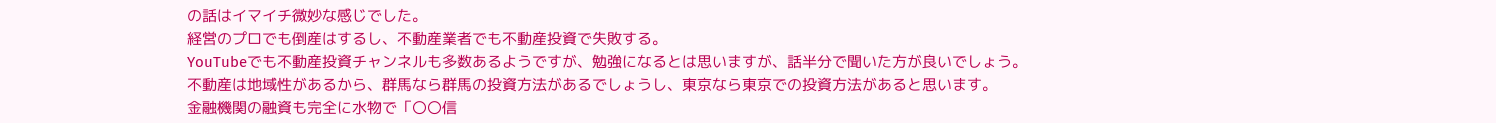の話はイマイチ微妙な感じでした。
経営のプロでも倒産はするし、不動産業者でも不動産投資で失敗する。
YouTubeでも不動産投資チャンネルも多数あるようですが、勉強になるとは思いますが、話半分で聞いた方が良いでしょう。
不動産は地域性があるから、群馬なら群馬の投資方法があるでしょうし、東京なら東京での投資方法があると思います。
金融機関の融資も完全に水物で「〇〇信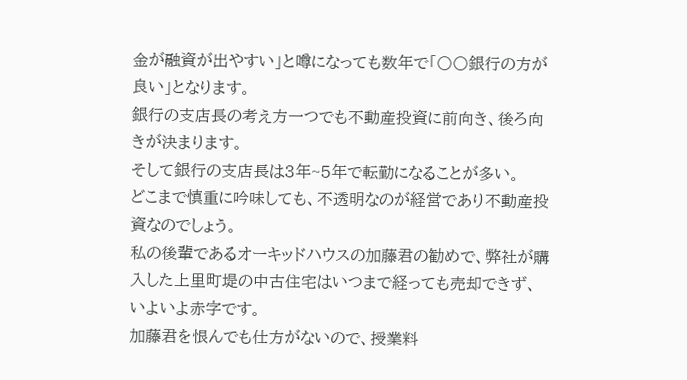金が融資が出やすい」と噂になっても数年で「〇〇銀行の方が良い」となります。
銀行の支店長の考え方一つでも不動産投資に前向き、後ろ向きが決まります。
そして銀行の支店長は3年~5年で転勤になることが多い。
どこまで慎重に吟味しても、不透明なのが経営であり不動産投資なのでしょう。
私の後輩であるオーキッドハウスの加藤君の勧めで、弊社が購入した上里町堤の中古住宅はいつまで経っても売却できず、いよいよ赤字です。
加藤君を恨んでも仕方がないので、授業料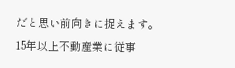だと思い前向きに捉えます。
15年以上不動産業に従事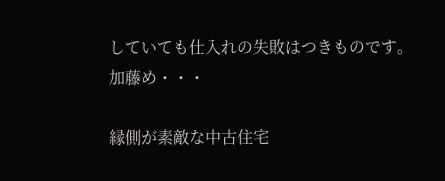していても仕入れの失敗はつきものです。
加藤め・・・

縁側が素敵な中古住宅